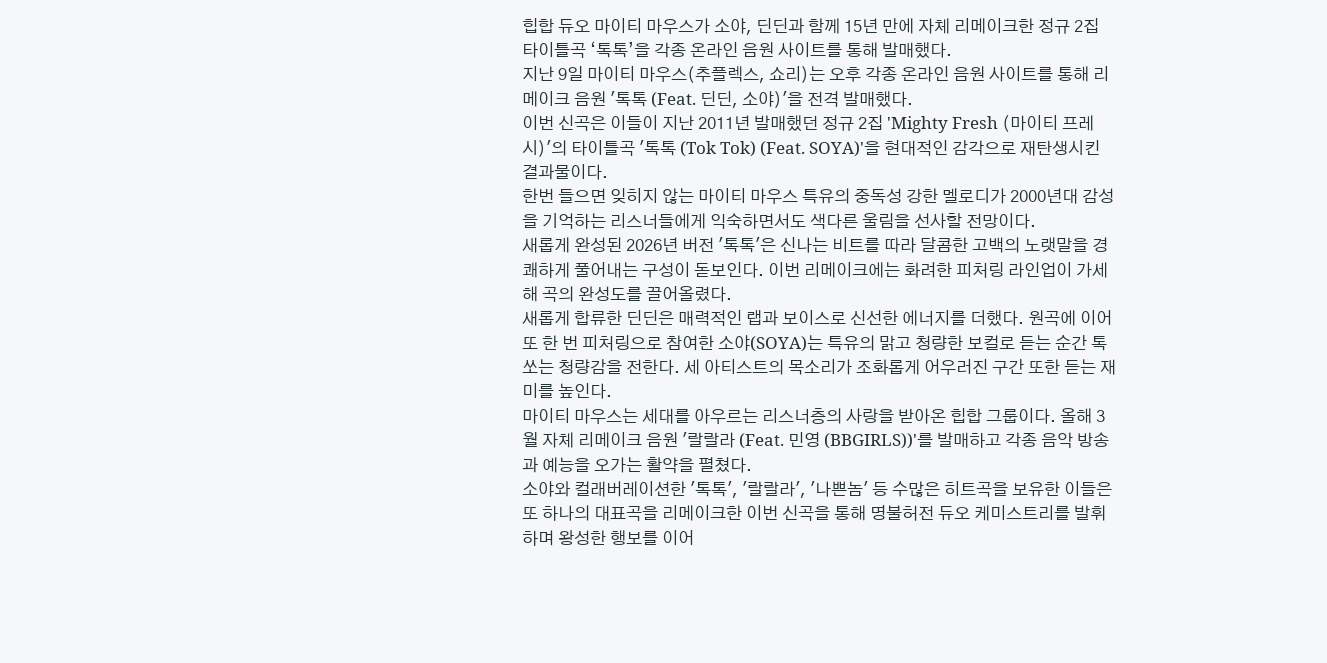힙합 듀오 마이티 마우스가 소야, 딘딘과 함께 15년 만에 자체 리메이크한 정규 2집 타이틀곡 ‘톡톡’을 각종 온라인 음원 사이트를 통해 발매했다.
지난 9일 마이티 마우스(추플렉스, 쇼리)는 오후 각종 온라인 음원 사이트를 통해 리메이크 음원 '톡톡 (Feat. 딘딘, 소야)'을 전격 발매했다.
이번 신곡은 이들이 지난 2011년 발매했던 정규 2집 'Mighty Fresh (마이티 프레시)'의 타이틀곡 '톡톡 (Tok Tok) (Feat. SOYA)'을 현대적인 감각으로 재탄생시킨 결과물이다.
한번 들으면 잊히지 않는 마이티 마우스 특유의 중독성 강한 멜로디가 2000년대 감성을 기억하는 리스너들에게 익숙하면서도 색다른 울림을 선사할 전망이다.
새롭게 완성된 2026년 버전 '톡톡'은 신나는 비트를 따라 달콤한 고백의 노랫말을 경쾌하게 풀어내는 구성이 돋보인다. 이번 리메이크에는 화려한 피처링 라인업이 가세해 곡의 완성도를 끌어올렸다.
새롭게 합류한 딘딘은 매력적인 랩과 보이스로 신선한 에너지를 더했다. 원곡에 이어 또 한 번 피처링으로 참여한 소야(SOYA)는 특유의 맑고 청량한 보컬로 듣는 순간 톡 쏘는 청량감을 전한다. 세 아티스트의 목소리가 조화롭게 어우러진 구간 또한 듣는 재미를 높인다.
마이티 마우스는 세대를 아우르는 리스너층의 사랑을 받아온 힙합 그룹이다. 올해 3월 자체 리메이크 음원 '랄랄라 (Feat. 민영 (BBGIRLS))'를 발매하고 각종 음악 방송과 예능을 오가는 활약을 펼쳤다.
소야와 컬래버레이션한 '톡톡', '랄랄라', '나쁜놈' 등 수많은 히트곡을 보유한 이들은 또 하나의 대표곡을 리메이크한 이번 신곡을 통해 명불허전 듀오 케미스트리를 발휘하며 왕성한 행보를 이어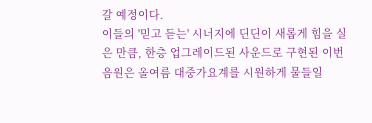갈 예정이다.
이들의 '믿고 듣는' 시너지에 딘딘이 새롭게 힘을 실은 만큼, 한층 업그레이드된 사운드로 구현된 이번 음원은 올여름 대중가요계를 시원하게 물들일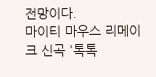전망이다.
마이티 마우스 리메이크 신곡 '톡톡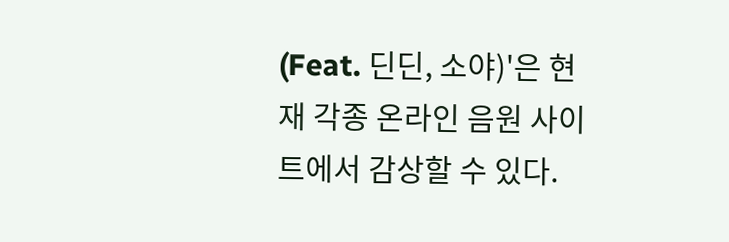(Feat. 딘딘, 소야)'은 현재 각종 온라인 음원 사이트에서 감상할 수 있다.